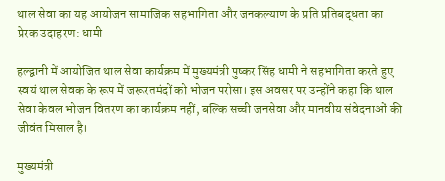थाल सेवा का यह आयोजन सामाजिक सहभागिता और जनकल्याण के प्रति प्रतिबद्धता का प्रेरक उदाहरण: धामी

हल्द्वानी में आयोजित थाल सेवा कार्यक्रम में मुख्यमंत्री पुष्कर सिंह धामी ने सहभागिता करते हुए स्वयं थाल सेवक के रूप में जरूरतमंदों को भोजन परोसा। इस अवसर पर उन्होंने कहा कि थाल सेवा केवल भोजन वितरण का कार्यक्रम नहीं, बल्कि सच्ची जनसेवा और मानवीय संवेदनाओं की जीवंत मिसाल है।

मुख्यमंत्री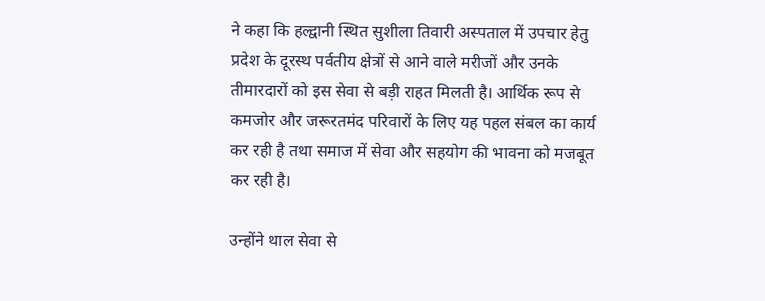ने कहा कि हल्द्वानी स्थित सुशीला तिवारी अस्पताल में उपचार हेतु प्रदेश के दूरस्थ पर्वतीय क्षेत्रों से आने वाले मरीजों और उनके तीमारदारों को इस सेवा से बड़ी राहत मिलती है। आर्थिक रूप से कमजोर और जरूरतमंद परिवारों के लिए यह पहल संबल का कार्य कर रही है तथा समाज में सेवा और सहयोग की भावना को मजबूत कर रही है।

उन्होंने थाल सेवा से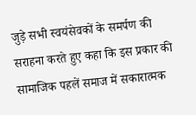जुड़े सभी स्वयंसेवकों के समर्पण की सराहना करते हुए कहा कि इस प्रकार की सामाजिक पहलें समाज में सकारात्मक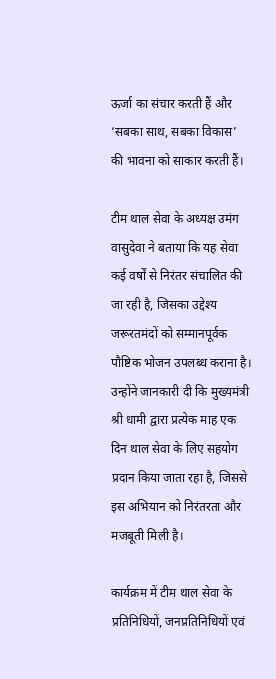ऊर्जा का संचार करती हैं और ‘सबका साथ, सबका विकास’ की भावना को साकार करती हैं।

टीम थाल सेवा के अध्यक्ष उमंग वासुदेवा ने बताया कि यह सेवा कई वर्षों से निरंतर संचालित की जा रही है, जिसका उद्देश्य जरूरतमंदों को सम्मानपूर्वक पौष्टिक भोजन उपलब्ध कराना है। उन्होंने जानकारी दी कि मुख्यमंत्री श्री धामी द्वारा प्रत्येक माह एक दिन थाल सेवा के लिए सहयोग प्रदान किया जाता रहा है, जिससे इस अभियान को निरंतरता और मजबूती मिली है।

कार्यक्रम में टीम थाल सेवा के प्रतिनिधियों, जनप्रतिनिधियों एवं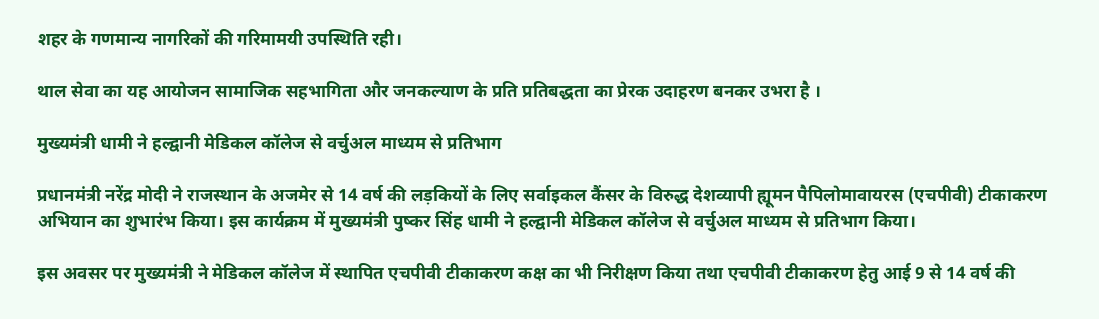शहर के गणमान्य नागरिकों की गरिमामयी उपस्थिति रही।

थाल सेवा का यह आयोजन सामाजिक सहभागिता और जनकल्याण के प्रति प्रतिबद्धता का प्रेरक उदाहरण बनकर उभरा है ।

मुख्यमंत्री धामी ने हल्द्वानी मेडिकल कॉलेज से वर्चुअल माध्यम से प्रतिभाग

प्रधानमंत्री नरेंद्र मोदी ने राजस्थान के अजमेर से 14 वर्ष की लड़कियों के लिए सर्वाइकल कैंसर के विरुद्ध देशव्यापी ह्यूमन पैपिलोमावायरस (एचपीवी) टीकाकरण अभियान का शुभारंभ किया। इस कार्यक्रम में मुख्यमंत्री पुष्कर सिंह धामी ने हल्द्वानी मेडिकल कॉलेज से वर्चुअल माध्यम से प्रतिभाग किया।

इस अवसर पर मुख्यमंत्री ने मेडिकल कॉलेज में स्थापित एचपीवी टीकाकरण कक्ष का भी निरीक्षण किया तथा एचपीवी टीकाकरण हेतु आई 9 से 14 वर्ष की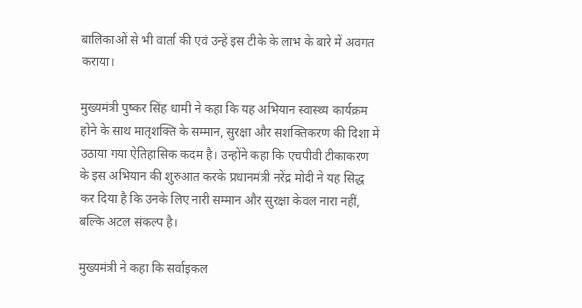बालिकाओं से भी वार्ता की एवं उन्हें इस टीके के लाभ के बारे में अवगत कराया।

मुख्यमंत्री पुष्कर सिंह धामी ने कहा कि यह अभियान स्वास्थ्य कार्यक्रम होने के साथ मातृशक्ति के सम्मान, सुरक्षा और सशक्तिकरण की दिशा में उठाया गया ऐतिहासिक कदम है। उन्होंने कहा कि एचपीवी टीकाकरण के इस अभियान की शुरुआत करके प्रधानमंत्री नरेंद्र मोदी ने यह सिद्ध कर दिया है कि उनके लिए नारी सम्मान और सुरक्षा केवल नारा नहीं, बल्कि अटल संकल्प है।

मुख्यमंत्री ने कहा कि सर्वाइकल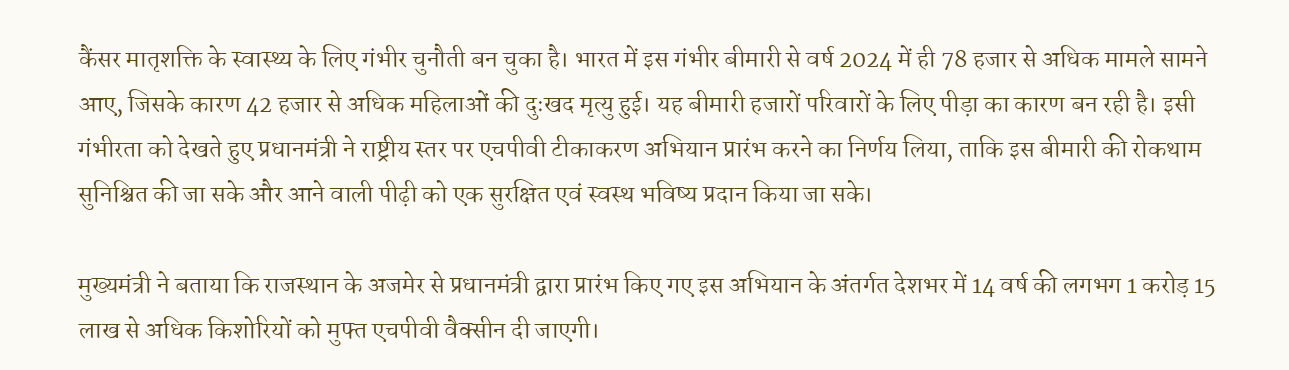कैंसर मातृशक्ति के स्वास्थ्य के लिए गंभीर चुनौती बन चुका है। भारत में इस गंभीर बीमारी से वर्ष 2024 में ही 78 हजार से अधिक मामले सामने आए, जिसके कारण 42 हजार से अधिक महिलाओं की दुःखद मृत्यु हुई। यह बीमारी हजारों परिवारों के लिए पीड़ा का कारण बन रही है। इसी गंभीरता को देखते हुए प्रधानमंत्री ने राष्ट्रीय स्तर पर एचपीवी टीकाकरण अभियान प्रारंभ करने का निर्णय लिया, ताकि इस बीमारी की रोकथाम सुनिश्चित की जा सके और आने वाली पीढ़ी को एक सुरक्षित एवं स्वस्थ भविष्य प्रदान किया जा सके।

मुख्यमंत्री ने बताया कि राजस्थान के अजमेर से प्रधानमंत्री द्वारा प्रारंभ किए गए इस अभियान के अंतर्गत देशभर में 14 वर्ष की लगभग 1 करोड़ 15 लाख से अधिक किशोरियों को मुफ्त एचपीवी वैक्सीन दी जाएगी।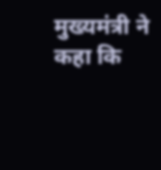मुख्यमंत्री ने कहा कि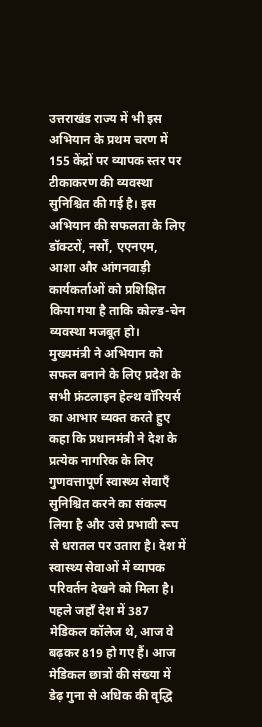उत्तराखंड राज्य में भी इस अभियान के प्रथम चरण में 155 केंद्रों पर व्यापक स्तर पर टीकाकरण की व्यवस्था सुनिश्चित की गई है। इस अभियान की सफलता के लिए डॉक्टरों, नर्सों, एएनएम, आशा और आंगनवाड़ी कार्यकर्ताओं को प्रशिक्षित किया गया है ताकि कोल्ड-चेन व्यवस्था मजबूत हो।
मुख्यमंत्री ने अभियान को सफल बनाने के लिए प्रदेश के सभी फ्रंटलाइन हेल्थ वॉरियर्स का आभार व्यक्त करते हुए कहा कि प्रधानमंत्री ने देश के प्रत्येक नागरिक के लिए गुणवत्तापूर्ण स्वास्थ्य सेवाएँ सुनिश्चित करने का संकल्प लिया है और उसे प्रभावी रूप से धरातल पर उतारा है। देश में स्वास्थ्य सेवाओं में व्यापक परिवर्तन देखने को मिला है। पहले जहाँ देश में 387 मेडिकल कॉलेज थे, आज वे बढ़कर 819 हो गए हैं। आज मेडिकल छात्रों की संख्या में डेढ़ गुना से अधिक की वृद्धि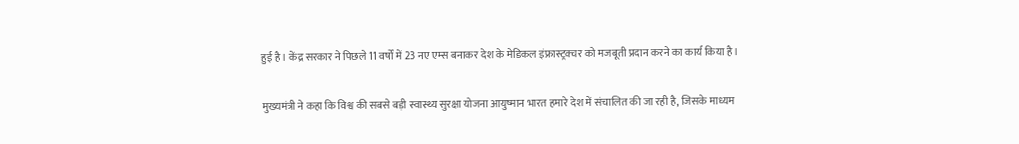हुई है। केंद्र सरकार ने पिछले 11 वर्षों में 23 नए एम्स बनाकर देश के मेडिकल इंफ्रास्ट्रक्चर को मजबूती प्रदान करने का कार्य किया है।

मुख्यमंत्री ने कहा कि विश्व की सबसे बड़ी स्वास्थ्य सुरक्षा योजना आयुष्मान भारत हमारे देश में संचालित की जा रही है, जिसके माध्यम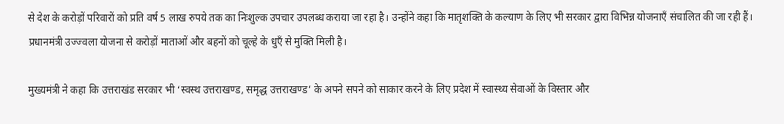से देश के करोड़ों परिवारों को प्रति वर्ष 5 लाख रुपये तक का निःशुल्क उपचार उपलब्ध कराया जा रहा है। उन्होंने कहा कि मातृशक्ति के कल्याण के लिए भी सरकार द्वारा विभिन्न योजनाएँ संचालित की जा रही हैं। प्रधानमंत्री उज्ज्वला योजना से करोड़ों माताओं और बहनों को चूल्हे के धुएँ से मुक्ति मिली है।

मुख्यमंत्री ने कहा कि उत्तराखंड सरकार भी ‘स्वस्थ उत्तराखण्ड, समृद्ध उत्तराखण्ड’ के अपने सपने को साकार करने के लिए प्रदेश में स्वास्थ्य सेवाओं के विस्तार और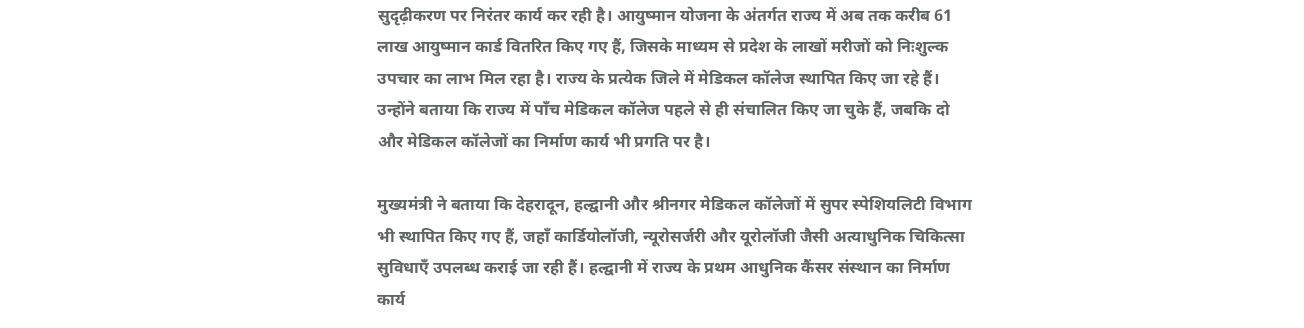सुदृढ़ीकरण पर निरंतर कार्य कर रही है। आयुष्मान योजना के अंतर्गत राज्य में अब तक करीब 61 लाख आयुष्मान कार्ड वितरित किए गए हैं, जिसके माध्यम से प्रदेश के लाखों मरीजों को निःशुल्क उपचार का लाभ मिल रहा है। राज्य के प्रत्येक जिले में मेडिकल कॉलेज स्थापित किए जा रहे हैं। उन्होंने बताया कि राज्य में पाँच मेडिकल कॉलेज पहले से ही संचालित किए जा चुके हैं, जबकि दो और मेडिकल कॉलेजों का निर्माण कार्य भी प्रगति पर है।

मुख्यमंत्री ने बताया कि देहरादून, हल्द्वानी और श्रीनगर मेडिकल कॉलेजों में सुपर स्पेशियलिटी विभाग भी स्थापित किए गए हैं, जहाँ कार्डियोलॉजी, न्यूरोसर्जरी और यूरोलॉजी जैसी अत्याधुनिक चिकित्सा सुविधाएँ उपलब्ध कराई जा रही हैं। हल्द्वानी में राज्य के प्रथम आधुनिक कैंसर संस्थान का निर्माण कार्य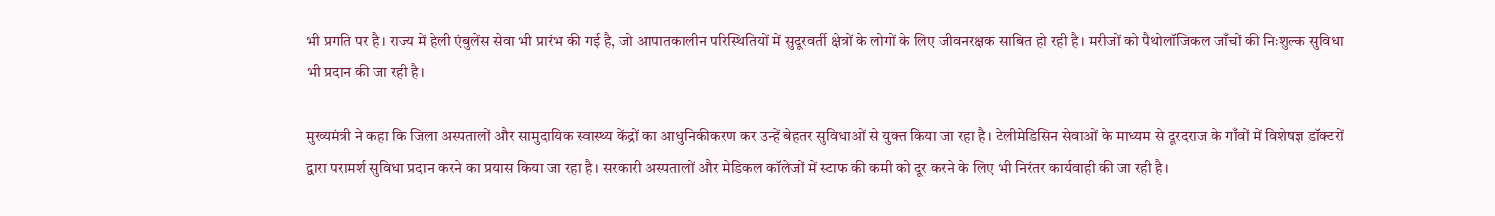भी प्रगति पर है। राज्य में हेली एंबुलेंस सेवा भी प्रारंभ की गई है, जो आपातकालीन परिस्थितियों में सुदूरवर्ती क्षेत्रों के लोगों के लिए जीवनरक्षक साबित हो रही है। मरीजों को पैथोलॉजिकल जाँचों की निःशुल्क सुविधा भी प्रदान की जा रही है।

मुख्यमंत्री ने कहा कि जिला अस्पतालों और सामुदायिक स्वास्थ्य केंद्रों का आधुनिकीकरण कर उन्हें बेहतर सुविधाओं से युक्त किया जा रहा है। टेलीमेडिसिन सेवाओं के माध्यम से दूरदराज के गाँवों में विशेषज्ञ डॉक्टरों द्वारा परामर्श सुविधा प्रदान करने का प्रयास किया जा रहा है। सरकारी अस्पतालों और मेडिकल कॉलेजों में स्टाफ की कमी को दूर करने के लिए भी निरंतर कार्यवाही की जा रही है।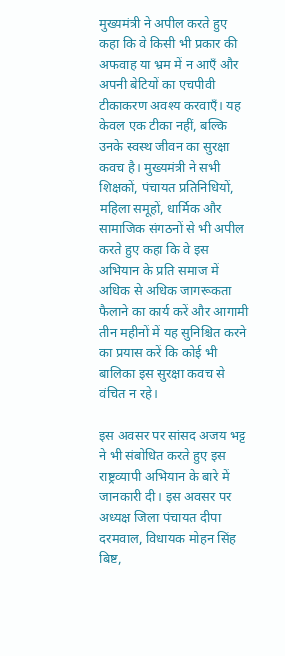मुख्यमंत्री ने अपील करते हुए कहा कि वे किसी भी प्रकार की अफवाह या भ्रम में न आएँ और अपनी बेटियों का एचपीवी टीकाकरण अवश्य करवाएँ। यह केवल एक टीका नहीं, बल्कि उनके स्वस्थ जीवन का सुरक्षा कवच है। मुख्यमंत्री ने सभी शिक्षकों, पंचायत प्रतिनिधियों, महिला समूहों, धार्मिक और सामाजिक संगठनों से भी अपील करते हुए कहा कि वे इस अभियान के प्रति समाज में अधिक से अधिक जागरूकता फैलाने का कार्य करें और आगामी तीन महीनों में यह सुनिश्चित करने का प्रयास करें कि कोई भी बालिका इस सुरक्षा कवच से वंचित न रहे।

इस अवसर पर सांसद अजय भट्ट ने भी संबोधित करते हुए इस राष्ट्रव्यापी अभियान के बारे में जानकारी दी। इस अवसर पर अध्यक्ष जिला पंचायत दीपा दरमवाल, विधायक मोहन सिंह बिष्ट,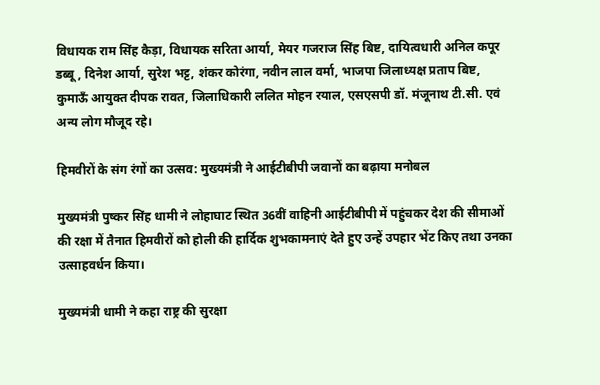विधायक राम सिंह कैड़ा, विधायक सरिता आर्या, मेयर गजराज सिंह बिष्ट, दायित्वधारी अनिल कपूर डब्बू, दिनेश आर्या, सुरेश भट्ट, शंकर कोरंगा, नवीन लाल वर्मा, भाजपा जिलाध्यक्ष प्रताप बिष्ट, कुमाऊँ आयुक्त दीपक रावत, जिलाधिकारी ललित मोहन रयाल, एसएसपी डॉ. मंजूनाथ टी.सी. एवं अन्य लोग मौजूद रहे।

हिमवीरों के संग रंगों का उत्सव: मुख्यमंत्री ने आईटीबीपी जवानों का बढ़ाया मनोबल

मुख्यमंत्री पुष्कर सिंह धामी ने लोहाघाट स्थित 36वीं वाहिनी आईटीबीपी में पहुंचकर देश की सीमाओं की रक्षा में तैनात हिमवीरों को होली की हार्दिक शुभकामनाएं देते हुए उन्हें उपहार भेंट किए तथा उनका उत्साहवर्धन किया।

मुख्यमंत्री धामी ने कहा राष्ट्र की सुरक्षा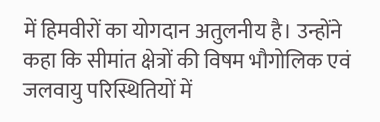में हिमवीरों का योगदान अतुलनीय है। उन्होंने कहा कि सीमांत क्षेत्रों की विषम भौगोलिक एवं जलवायु परिस्थितियों में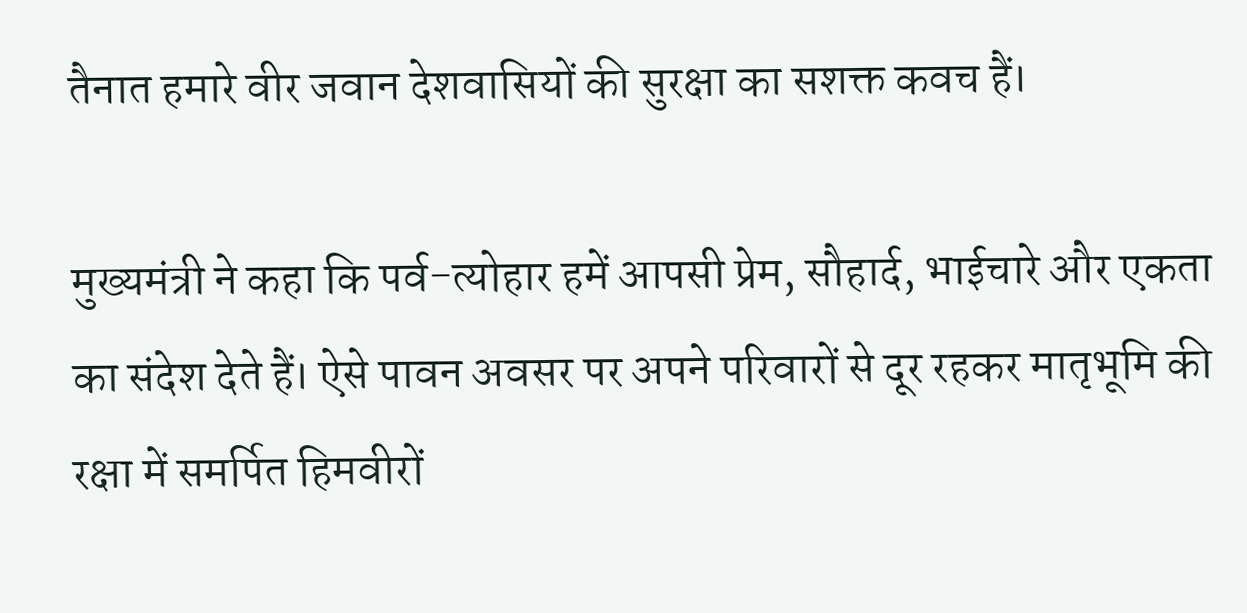तैनात हमारे वीर जवान देशवासियों की सुरक्षा का सशक्त कवच हैं।

मुख्यमंत्री ने कहा कि पर्व-त्योहार हमें आपसी प्रेम, सौहार्द, भाईचारे और एकता का संदेश देते हैं। ऐसे पावन अवसर पर अपने परिवारों से दूर रहकर मातृभूमि की रक्षा में समर्पित हिमवीरों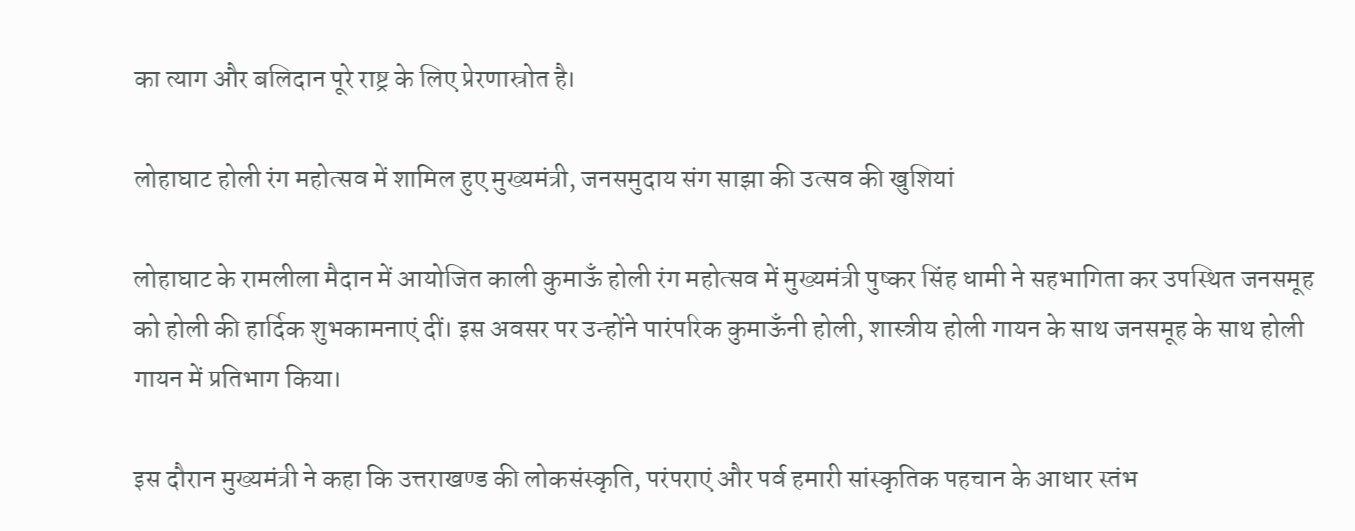का त्याग और बलिदान पूरे राष्ट्र के लिए प्रेरणास्रोत है।

लोहाघाट होली रंग महोत्सव में शामिल हुए मुख्यमंत्री, जनसमुदाय संग साझा की उत्सव की खुशियां

लोहाघाट के रामलीला मैदान में आयोजित काली कुमाऊँ होली रंग महोत्सव में मुख्यमंत्री पुष्कर सिंह धामी ने सहभागिता कर उपस्थित जनसमूह को होली की हार्दिक शुभकामनाएं दीं। इस अवसर पर उन्होंने पारंपरिक कुमाऊँनी होली, शास्त्रीय होली गायन के साथ जनसमूह के साथ होली गायन में प्रतिभाग किया।

इस दौरान मुख्यमंत्री ने कहा कि उत्तराखण्ड की लोकसंस्कृति, परंपराएं और पर्व हमारी सांस्कृतिक पहचान के आधार स्तंभ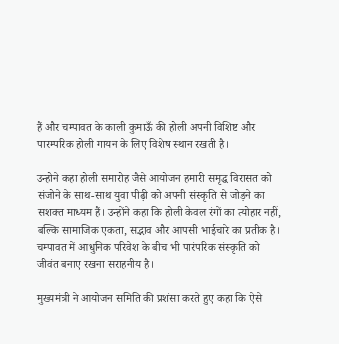हैं और चम्पावत के काली कुमाऊँ की होली अपनी विशिष्ट और पारम्परिक होली गायन के लिए विशेष स्थान रखती है।

उन्होने कहा होली समारोह जैसे आयोजन हमारी समृद्ध विरासत को संजोने के साथ-साथ युवा पीढ़ी को अपनी संस्कृति से जोड़ने का सशक्त माध्यम हैं। उन्होंने कहा कि होली केवल रंगों का त्योहार नहीं, बल्कि सामाजिक एकता, सद्भाव और आपसी भाईचारे का प्रतीक है। चम्पावत में आधुनिक परिवेश के बीच भी पारंपरिक संस्कृति को जीवंत बनाए रखना सराहनीय है।

मुख्यमंत्री ने आयोजन समिति की प्रशंसा करते हुए कहा कि ऐसे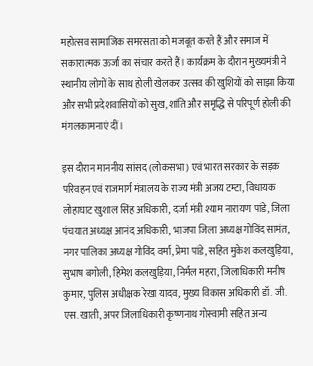महोत्सव सामाजिक समरसता को मजबूत करते हैं और समाज में सकारात्मक ऊर्जा का संचार करते हैं। कार्यक्रम के दौरान मुख्यमंत्री ने स्थानीय लोगों के साथ होली खेलकर उत्सव की खुशियों को साझा किया और सभी प्रदेशवासियों को सुख, शांति और समृद्धि से परिपूर्ण होली की मंगलकामनाएं दीं।

इस दौरान माननीय सांसद (लोकसभा) एवं भारत सरकार के सड़क परिवहन एवं राजमार्ग मंत्रालय के राज्य मंत्री अजय टम्टा, विधायक लोहाघाट खुशाल सिंह अधिकारी, दर्जा मंत्री श्याम नारायण पांडे, जिला पंचयात अध्यक्ष आनंद अधिकारी, भाजपा जिला अध्यक्ष गोविंद सामंत, नगर पालिका अध्यक्ष गोविंद वर्मा, प्रेमा पांडे, सहित मुकेश कलखुड़िया, सुभाष बगोली, हिमेश कलखुड़िया, निर्मल महरा, जिलाधिकारी मनीष कुमार, पुलिस अधीक्षक रेखा यादव, मुख्य विकास अधिकारी डॉ. जी. एस. खाती, अपर जिलाधिकारी कृष्णनाथ गोस्वामी सहित अन्य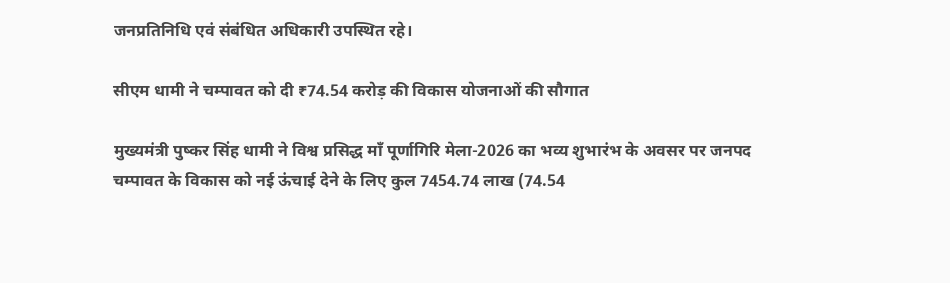जनप्रतिनिधि एवं संबंधित अधिकारी उपस्थित रहे।

सीएम धामी ने चम्पावत को दी ₹74.54 करोड़ की विकास योजनाओं की सौगात

मुख्यमंत्री पुष्कर सिंह धामी ने विश्व प्रसिद्ध माँ पूर्णागिरि मेला-2026 का भव्य शुभारंभ के अवसर पर जनपद चम्पावत के विकास को नई ऊंचाई देने के लिए कुल 7454.74 लाख (74.54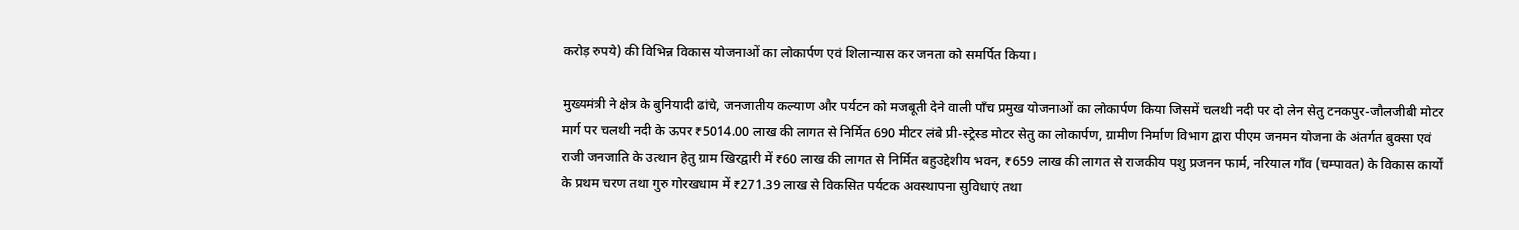करोड़ रुपये) की विभिन्न विकास योजनाओं का लोकार्पण एवं शिलान्यास कर जनता को समर्पित किया।

मुख्यमंत्री ने क्षेत्र के बुनियादी ढांचे, जनजातीय कल्याण और पर्यटन को मजबूती देने वाली पाँच प्रमुख योजनाओं का लोकार्पण किया जिसमें चलथी नदी पर दो लेन सेतु टनकपुर-जौलजीबी मोटर मार्ग पर चलथी नदी के ऊपर ₹5014.00 लाख की लागत से निर्मित 690 मीटर लंबे प्री-स्ट्रेस्ड मोटर सेतु का लोकार्पण, ग्रामीण निर्माण विभाग द्वारा पीएम जनमन योजना के अंतर्गत बुक्सा एवं राजी जनजाति के उत्थान हेतु ग्राम खिरद्वारी में ₹60 लाख की लागत से निर्मित बहुउद्देशीय भवन, ₹659 लाख की लागत से राजकीय पशु प्रजनन फार्म, नरियाल गाँव (चम्पावत) के विकास कार्यों के प्रथम चरण तथा गुरु गोरखधाम में ₹271.39 लाख से विकसित पर्यटक अवस्थापना सुविधाएं तथा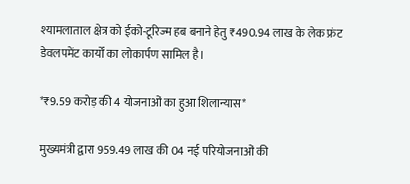श्यामलाताल क्षेत्र को ईको-टूरिज्म हब बनाने हेतु ₹490.94 लाख के लेक फ्रंट डेवलपमेंट कार्यों का लोकार्पण सामिल है।

*₹9.59 करोड़ की 4 योजनाओं का हुआ शिलान्यास*

मुख्यमंत्री द्वारा 959.49 लाख की 04 नई परियोजनाओं की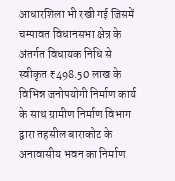आधारशिला भी रखी गई जिसमें चम्पावत विधानसभा क्षेत्र के अंतर्गत विधायक निधि से स्वीकृत ₹498.50 लाख के विभिन्न जनोपयोगी निर्माण कार्य के साथ ग्रामीण निर्माण विभाग द्वारा तहसील बाराकोट के अनावासीय भवन का निर्माण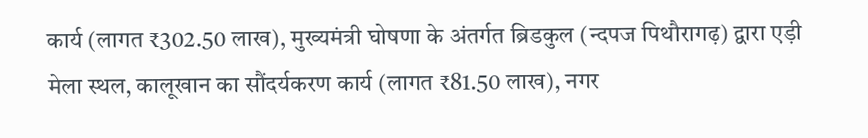कार्य (लागत ₹302.50 लाख), मुख्यमंत्री घोषणा के अंतर्गत ब्रिडकुल (न्दपज पिथौरागढ़) द्वारा एड़ी मेला स्थल, कालूखान का सौंदर्यकरण कार्य (लागत ₹81.50 लाख), नगर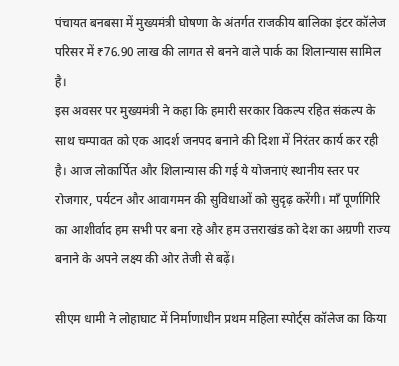पंचायत बनबसा में मुख्यमंत्री घोषणा के अंतर्गत राजकीय बालिका इंटर कॉलेज परिसर में ₹76.90 लाख की लागत से बनने वाले पार्क का शिलान्यास सामिल है।
इस अवसर पर मुख्यमंत्री ने कहा कि हमारी सरकार विकल्प रहित संकल्प के साथ चम्पावत को एक आदर्श जनपद बनाने की दिशा में निरंतर कार्य कर रही है। आज लोकार्पित और शिलान्यास की गई ये योजनाएं स्थानीय स्तर पर रोजगार, पर्यटन और आवागमन की सुविधाओं को सुदृढ़ करेंगी। माँ पूर्णागिरि का आशीर्वाद हम सभी पर बना रहे और हम उत्तराखंड को देश का अग्रणी राज्य बनाने के अपने लक्ष्य की ओर तेजी से बढ़ें।

सीएम धामी ने लोहाघाट में निर्माणाधीन प्रथम महिला स्पोर्ट्स कॉलेज का किया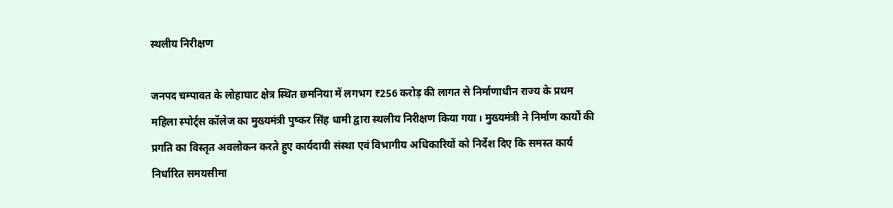स्थलीय निरीक्षण

जनपद चम्पावत के लोहाघाट क्षेत्र स्थित छमनिया में लगभग ₹256 करोड़ की लागत से निर्माणाधीन राज्य के प्रथम महिला स्पोर्ट्स कॉलेज का मुख्यमंत्री पुष्कर सिंह धामी द्वारा स्थलीय निरीक्षण किया गया। मुख्यमंत्री ने निर्माण कार्यों की प्रगति का विस्तृत अवलोकन करते हुए कार्यदायी संस्था एवं विभागीय अधिकारियों को निर्देश दिए कि समस्त कार्य निर्धारित समयसीमा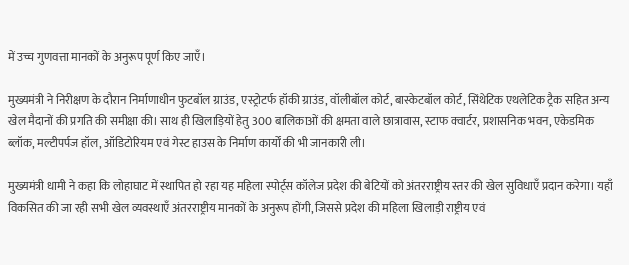में उच्च गुणवत्ता मानकों के अनुरूप पूर्ण किए जाएँ।

मुख्यमंत्री ने निरीक्षण के दौरान निर्माणाधीन फुटबॉल ग्राउंड, एस्ट्रोटर्फ हॉकी ग्राउंड, वॉलीबॉल कोर्ट, बास्केटबॉल कोर्ट, सिंथेटिक एथलेटिक ट्रैक सहित अन्य खेल मैदानों की प्रगति की समीक्षा की। साथ ही खिलाड़ियों हेतु 300 बालिकाओं की क्षमता वाले छात्रावास, स्टाफ क्वार्टर, प्रशासनिक भवन, एकेडमिक ब्लॉक, मल्टीपर्पज हॉल, ऑडिटोरियम एवं गेस्ट हाउस के निर्माण कार्यों की भी जानकारी ली।

मुख्यमंत्री धामी ने कहा कि लोहाघाट में स्थापित हो रहा यह महिला स्पोर्ट्स कॉलेज प्रदेश की बेटियों को अंतरराष्ट्रीय स्तर की खेल सुविधाएँ प्रदान करेगा। यहाँ विकसित की जा रही सभी खेल व्यवस्थाएँ अंतरराष्ट्रीय मानकों के अनुरूप होंगी, जिससे प्रदेश की महिला खिलाड़ी राष्ट्रीय एवं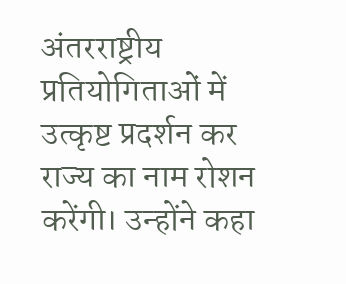अंतरराष्ट्रीय प्रतियोगिताओं में उत्कृष्ट प्रदर्शन कर राज्य का नाम रोशन करेंगी। उन्होंने कहा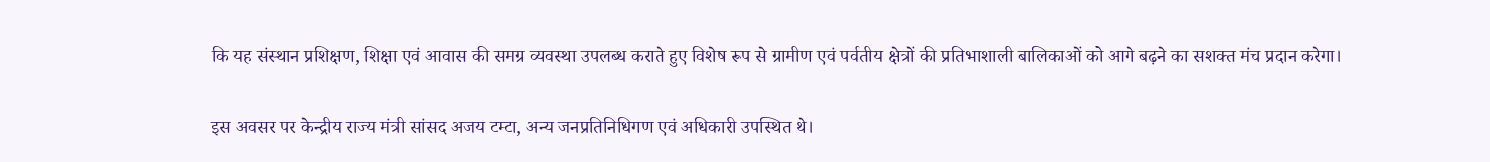कि यह संस्थान प्रशिक्षण, शिक्षा एवं आवास की समग्र व्यवस्था उपलब्ध कराते हुए विशेष रूप से ग्रामीण एवं पर्वतीय क्षेत्रों की प्रतिभाशाली बालिकाओं को आगे बढ़ने का सशक्त मंच प्रदान करेगा।

इस अवसर पर केन्द्रीय राज्य मंत्री सांसद अजय टम्टा, अन्य जनप्रतिनिधिगण एवं अधिकारी उपस्थित थे।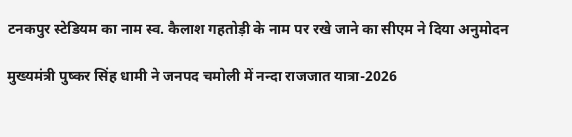टनकपुर स्टेडियम का नाम स्व. कैलाश गहतोड़ी के नाम पर रखे जाने का सीएम ने दिया अनुमोदन

मुख्यमंत्री पुष्कर सिंह धामी ने जनपद चमोली में नन्दा राजजात यात्रा-2026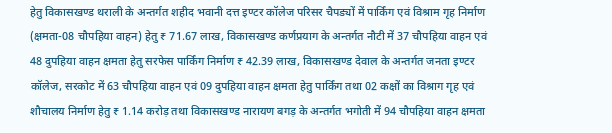हेतु विकासखण्ड थराली के अन्तर्गत शहीद भवानी दत्त इण्टर कॉलेज परिसर चैपड्यों में पार्किंग एवं विश्राम गृह निर्माण (क्षमता-08 चौपहिया वाहन) हेतु ₹ 71.67 लाख, विकासखण्ड कर्णप्रयाग के अन्तर्गत नौटी में 37 चौपहिया वाहन एवं 48 दुपहिया वाहन क्षमता हेतु सरफेस पार्किंग निर्माण ₹ 42.39 लाख, विकासखण्ड देवाल के अन्तर्गत जनता इण्टर कॉलेज, सरकोट में 63 चौपहिया वाहन एवं 09 दुपहिया वाहन क्षमता हेतु पार्किंग तथा 02 कक्षों का विश्राग गृह एवं शौचालय निर्माण हेतु ₹ 1.14 करोड़ तथा विकासखण्ड नारायण बगड़ के अन्तर्गत भगोती में 94 चौपहिया वाहन क्षमता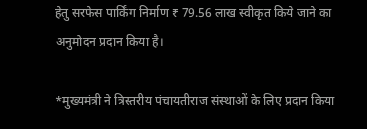हेतु सरफेस पार्किंग निर्माण ₹ 79.56 लाख स्वीकृत किये जाने का अनुमोदन प्रदान किया है।

*मुख्यमंत्री ने त्रिस्तरीय पंचायतीराज संस्थाओं के लिए प्रदान किया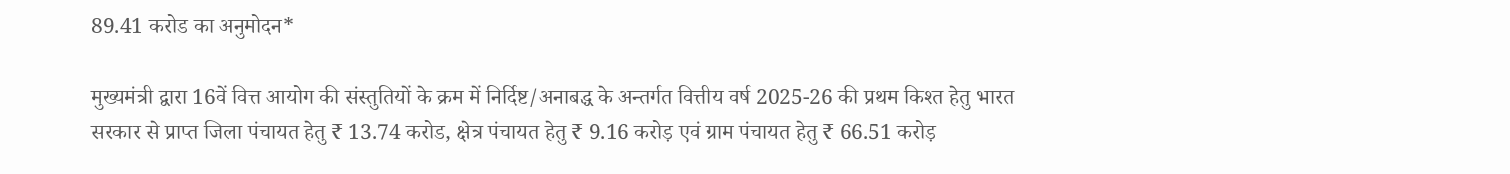89.41 करोड का अनुमोदन*

मुख्यमंत्री द्वारा 16वें वित्त आयोग की संस्तुतियों के क्रम में निर्दिष्ट/अनाबद्ध के अन्तर्गत वित्तीय वर्ष 2025-26 की प्रथम किश्त हेतु भारत सरकार से प्राप्त जिला पंचायत हेतु ₹ 13.74 करोड, क्षेत्र पंचायत हेतु ₹ 9.16 करोड़ एवं ग्राम पंचायत हेतु ₹ 66.51 करोड़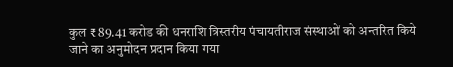कुल ₹ 89.41 करोड की धनराशि त्रिस्तरीय पंचायतीराज संस्थाओं को अन्तरित किये जाने का अनुमोदन प्रदान किया गया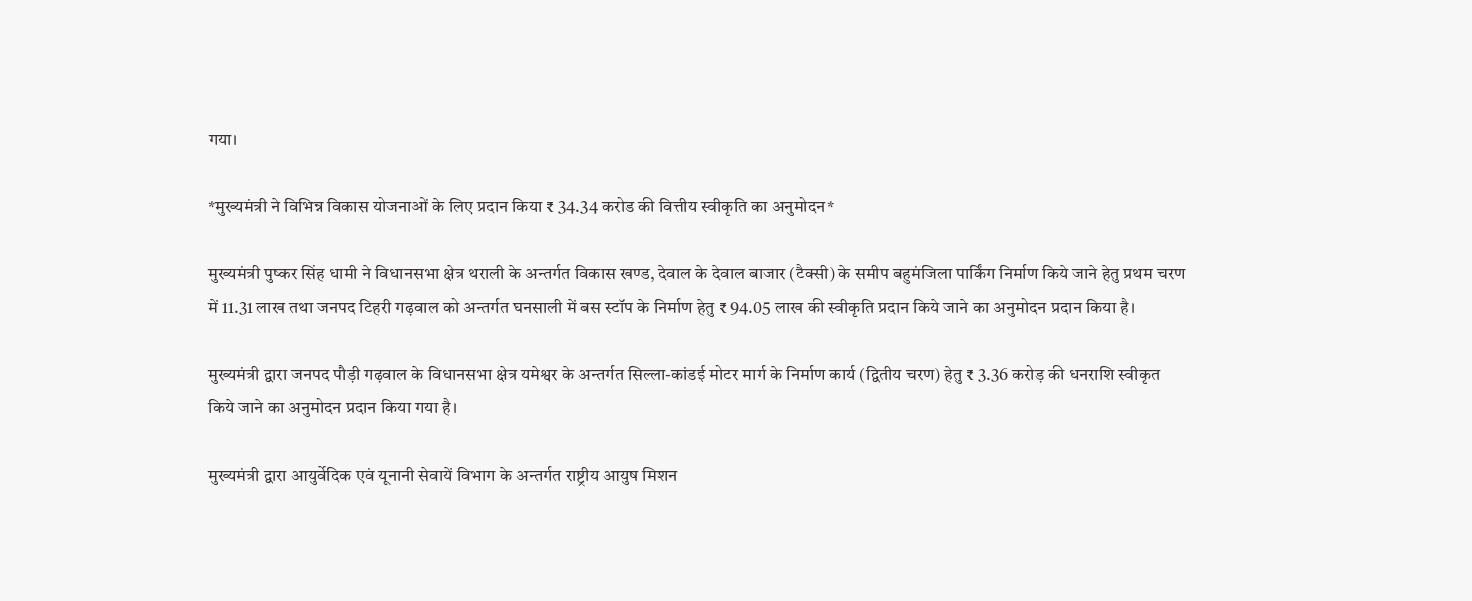गया।

*मुख्यमंत्री ने विभिन्न विकास योजनाओं के लिए प्रदान किया ₹ 34.34 करोड की वित्तीय स्वीकृति का अनुमोदन*

मुख्यमंत्री पुष्कर सिंह धामी ने विधानसभा क्षेत्र थराली के अन्तर्गत विकास खण्ड, देवाल के देवाल बाजार (टैक्सी) के समीप बहुमंजिला पार्किंग निर्माण किये जाने हेतु प्रथम चरण में 11.31 लाख तथा जनपद टिहरी गढ़वाल को अन्तर्गत घनसाली में बस स्टॉप के निर्माण हेतु ₹ 94.05 लाख की स्वीकृति प्रदान किये जाने का अनुमोदन प्रदान किया है।

मुख्यमंत्री द्वारा जनपद पौड़ी गढ़वाल के विधानसभा क्षेत्र यमेश्वर के अन्तर्गत सिल्ला-कांडई मोटर मार्ग के निर्माण कार्य (द्वितीय चरण) हेतु ₹ 3.36 करोड़ की धनराशि स्वीकृत किये जाने का अनुमोदन प्रदान किया गया है।

मुख्यमंत्री द्वारा आयुर्वेदिक एवं यूनानी सेवायें विभाग के अन्तर्गत राष्ट्रीय आयुष मिशन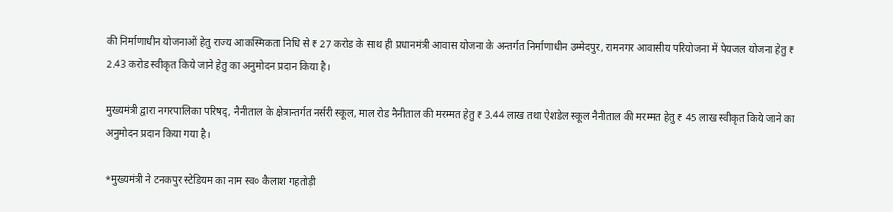की निर्माणाधीन योजनाओं हेतु राज्य आकस्मिकता निधि से ₹ 27 करोड के साथ ही प्रधानमंत्री आवास योजना के अन्तर्गत निर्माणाधीन उम्मेदपुर, रामनगर आवासीय परियोजना में पेयजल योजना हेतु ₹ 2.43 करोड स्वीकृत किये जाने हेतु का अनुमोदन प्रदान किया है।

मुख्यमंत्री द्वारा नगरपालिका परिषद्, नैनीताल के क्षेत्रान्तर्गत नर्सरी स्कूल, माल रोड नैनीताल की मरम्मत हेतु ₹ 3.44 लाख तथा ऐशडेल स्कूल नैनीताल की मरम्मत हेतु ₹ 45 लाख स्वीकृत किये जाने का अनुमोदन प्रदान किया गया है।

*मुख्यमंत्री ने टनकपुर स्टेडियम का नाम स्व० कैलाश गहतोड़ी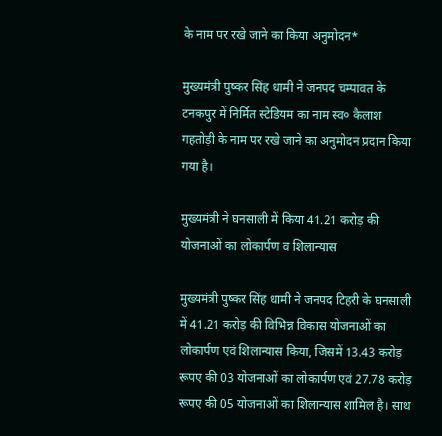के नाम पर रखे जाने का किया अनुमोदन*

मुख्यमंत्री पुष्कर सिंह धामी ने जनपद चम्पावत के टनकपुर में निर्मित स्टेडियम का नाम स्व० कैलाश गहतोड़ी के नाम पर रखे जाने का अनुमोदन प्रदान किया गया है।

मुख्यमंत्री ने घनसाली में किया 41.21 करोड़ की योजनाओं का लोकार्पण व शिलान्यास

मुख्यमंत्री पुष्कर सिंह धामी ने जनपद टिहरी के घनसाली में 41.21 करोड़ की विभिन्न विकास योजनाओं का लोकार्पण एवं शिलान्यास किया, जिसमें 13.43 करोड़ रूपए की 03 योजनाओं का लोकार्पण एवं 27.78 करोड़ रूपए की 05 योजनाओं का शिलान्यास शामिल है। साथ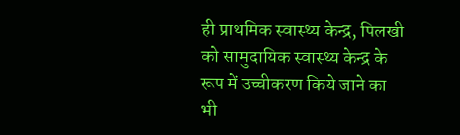ही प्राथमिक स्वास्थ्य केन्द्र, पिलखी को सामुदायिक स्वास्थ्य केन्द्र के रूप में उच्चीकरण किये जाने का भी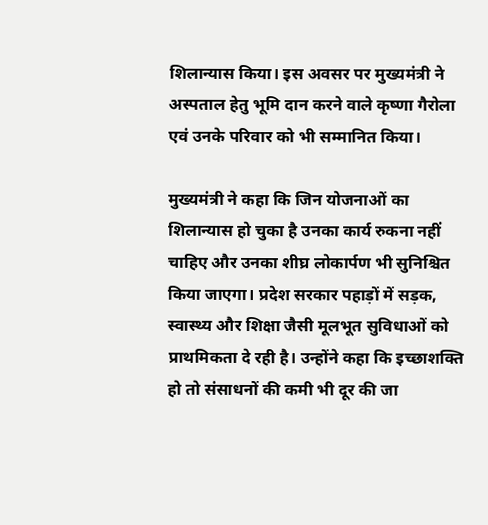शिलान्यास किया। इस अवसर पर मुख्यमंत्री ने अस्पताल हेतु भूमि दान करने वाले कृष्णा गैरोला एवं उनके परिवार को भी सम्मानित किया।

मुख्यमंत्री ने कहा कि जिन योजनाओं का शिलान्यास हो चुका है उनका कार्य रुकना नहीं चाहिए और उनका शीघ्र लोकार्पण भी सुनिश्चित किया जाएगा। प्रदेश सरकार पहाड़ों में सड़क, स्वास्थ्य और शिक्षा जैसी मूलभूत सुविधाओं को प्राथमिकता दे रही है। उन्होंने कहा कि इच्छाशक्ति हो तो संसाधनों की कमी भी दूर की जा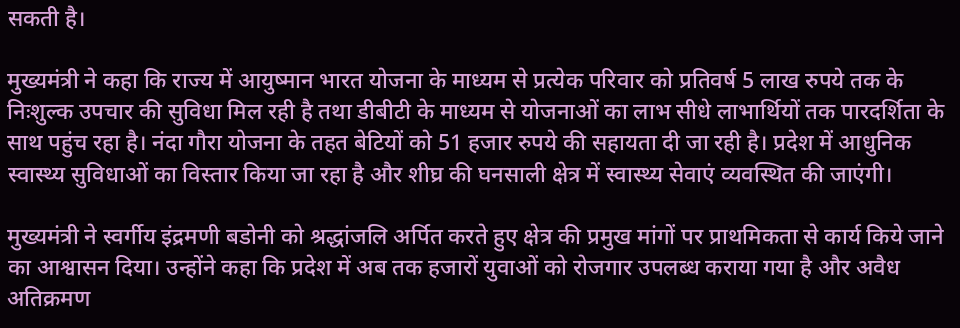सकती है।

मुख्यमंत्री ने कहा कि राज्य में आयुष्मान भारत योजना के माध्यम से प्रत्येक परिवार को प्रतिवर्ष 5 लाख रुपये तक के निःशुल्क उपचार की सुविधा मिल रही है तथा डीबीटी के माध्यम से योजनाओं का लाभ सीधे लाभार्थियों तक पारदर्शिता के साथ पहुंच रहा है। नंदा गौरा योजना के तहत बेटियों को 51 हजार रुपये की सहायता दी जा रही है। प्रदेश में आधुनिक स्वास्थ्य सुविधाओं का विस्तार किया जा रहा है और शीघ्र की घनसाली क्षेत्र में स्वास्थ्य सेवाएं व्यवस्थित की जाएंगी।

मुख्यमंत्री ने स्वर्गीय इंद्रमणी बडोनी को श्रद्धांजलि अर्पित करते हुए क्षेत्र की प्रमुख मांगों पर प्राथमिकता से कार्य किये जाने का आश्वासन दिया। उन्होंने कहा कि प्रदेश में अब तक हजारों युवाओं को रोजगार उपलब्ध कराया गया है और अवैध अतिक्रमण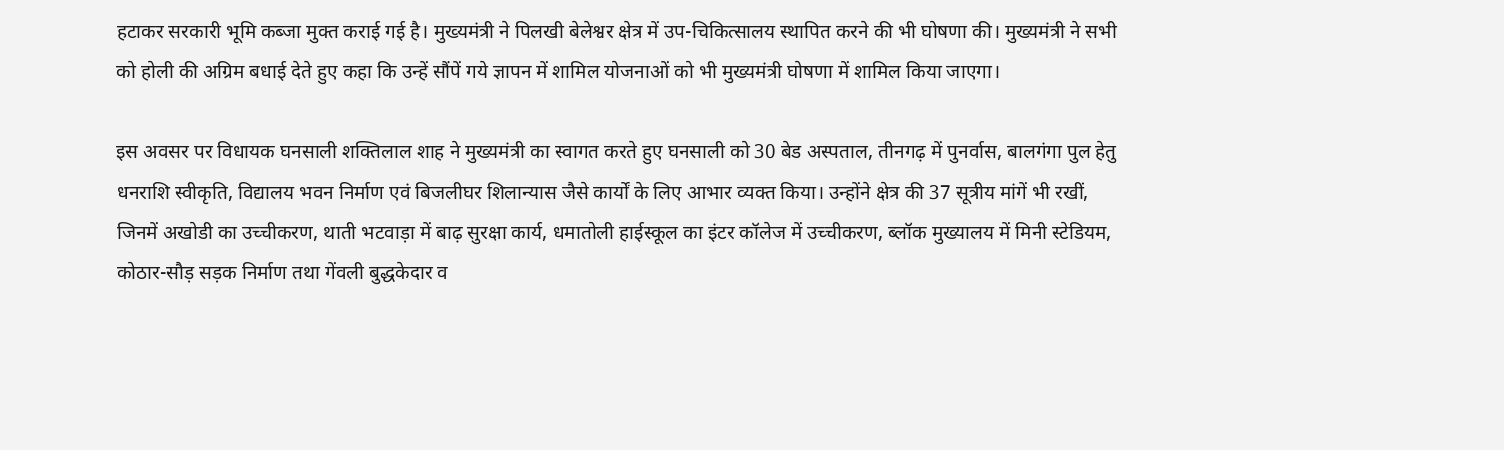हटाकर सरकारी भूमि कब्जा मुक्त कराई गई है। मुख्यमंत्री ने पिलखी बेलेश्वर क्षेत्र में उप-चिकित्सालय स्थापित करने की भी घोषणा की। मुख्यमंत्री ने सभी को होली की अग्रिम बधाई देते हुए कहा कि उन्हें सौंपें गये ज्ञापन में शामिल योजनाओं को भी मुख्यमंत्री घोषणा में शामिल किया जाएगा।

इस अवसर पर विधायक घनसाली शक्तिलाल शाह ने मुख्यमंत्री का स्वागत करते हुए घनसाली को 30 बेड अस्पताल, तीनगढ़ में पुनर्वास, बालगंगा पुल हेतु धनराशि स्वीकृति, विद्यालय भवन निर्माण एवं बिजलीघर शिलान्यास जैसे कार्यों के लिए आभार व्यक्त किया। उन्होंने क्षेत्र की 37 सूत्रीय मांगें भी रखीं, जिनमें अखोडी का उच्चीकरण, थाती भटवाड़ा में बाढ़ सुरक्षा कार्य, धमातोली हाईस्कूल का इंटर कॉलेज में उच्चीकरण, ब्लॉक मुख्यालय में मिनी स्टेडियम, कोठार-सौड़ सड़क निर्माण तथा गेंवली बुद्धकेदार व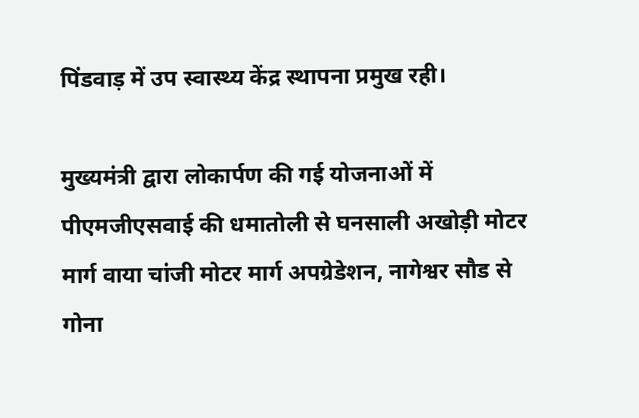पिंडवाड़ में उप स्वास्थ्य केंद्र स्थापना प्रमुख रही।

मुख्यमंत्री द्वारा लोकार्पण की गई योजनाओं में पीएमजीएसवाई की धमातोली से घनसाली अखोड़ी मोटर मार्ग वाया चांजी मोटर मार्ग अपग्रेडेशन, नागेश्वर सौड से गोना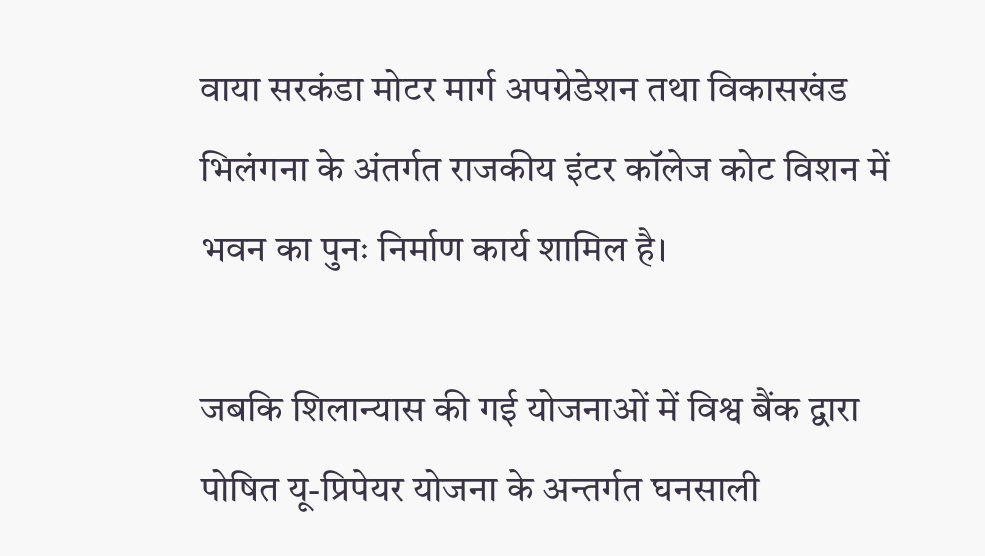वाया सरकंडा मोटर मार्ग अपग्रेडेशन तथा विकासखंड भिलंगना के अंतर्गत राजकीय इंटर कॉलेज कोट विशन में भवन का पुनः निर्माण कार्य शामिल है।

जबकि शिलान्यास की गई योजनाओं में विश्व बैंक द्वारा पोषित यू-प्रिपेयर योजना के अन्तर्गत घनसाली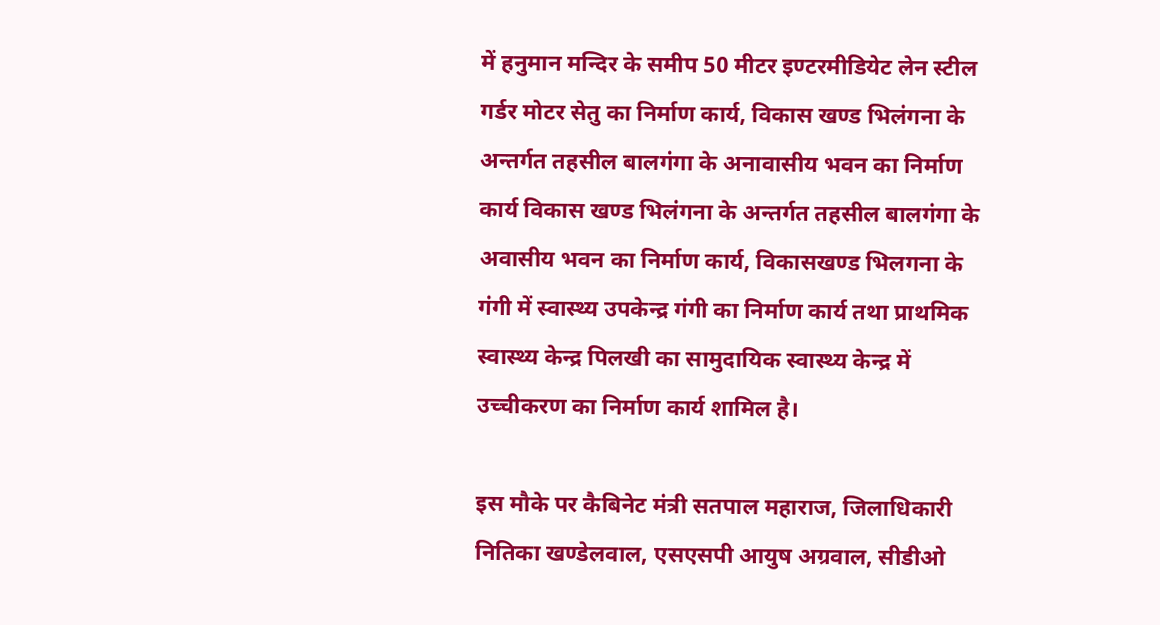में हनुमान मन्दिर के समीप 50 मीटर इण्टरमीडियेट लेन स्टील गर्डर मोटर सेतु का निर्माण कार्य, विकास खण्ड भिलंगना के अन्तर्गत तहसील बालगंगा के अनावासीय भवन का निर्माण कार्य विकास खण्ड भिलंगना के अन्तर्गत तहसील बालगंगा के अवासीय भवन का निर्माण कार्य, विकासखण्ड भिलगना के गंगी में स्वास्थ्य उपकेन्द्र गंगी का निर्माण कार्य तथा प्राथमिक स्वास्थ्य केन्द्र पिलखी का सामुदायिक स्वास्थ्य केन्द्र में उच्चीकरण का निर्माण कार्य शामिल है।

इस मौके पर कैबिनेट मंत्री सतपाल महाराज, जिलाधिकारी नितिका खण्डेलवाल, एसएसपी आयुष अग्रवाल, सीडीओ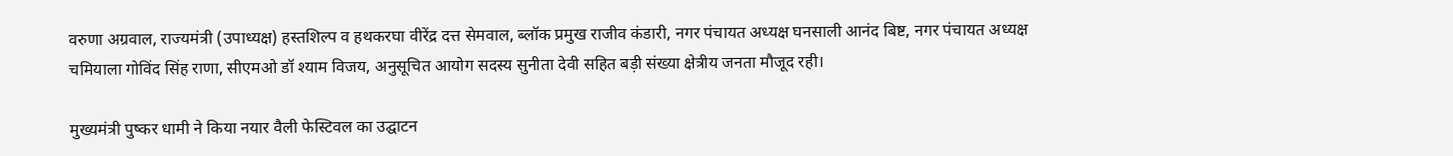वरुणा अग्रवाल, राज्यमंत्री (उपाध्यक्ष) हस्तशिल्प व हथकरघा वीरेंद्र दत्त सेमवाल, ब्लॉक प्रमुख राजीव कंडारी, नगर पंचायत अध्यक्ष घनसाली आनंद बिष्ट, नगर पंचायत अध्यक्ष चमियाला गोविंद सिंह राणा, सीएमओ डॉ श्याम विजय, अनुसूचित आयोग सदस्य सुनीता देवी सहित बड़ी संख्या क्षेत्रीय जनता मौजूद रही।

मुख्यमंत्री पुष्कर धामी ने किया नयार वैली फेस्टिवल का उद्घाटन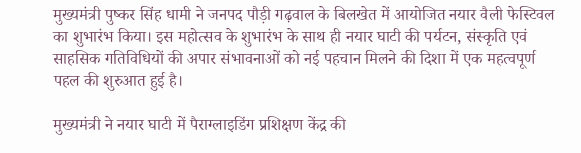मुख्यमंत्री पुष्कर सिंह धामी ने जनपद पौड़ी गढ़वाल के बिलखेत में आयोजित नयार वैली फेस्टिवल का शुभारंभ किया। इस महोत्सव के शुभारंभ के साथ ही नयार घाटी की पर्यटन, संस्कृति एवं साहसिक गतिविधियों की अपार संभावनाओं को नई पहचान मिलने की दिशा में एक महत्वपूर्ण पहल की शुरुआत हुई है।

मुख्यमंत्री ने नयार घाटी में पैराग्लाइडिंग प्रशिक्षण केंद्र की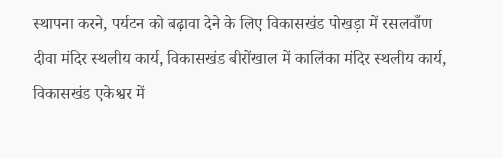स्थापना करने, पर्यटन को बढ़ावा देने के लिए विकासखंड पोखड़ा में रसलवाँण दीवा मंदिर स्थलीय कार्य, विकासखंड बीरोंखाल में कालिंका मंदिर स्थलीय कार्य, विकासखंड एकेश्वर में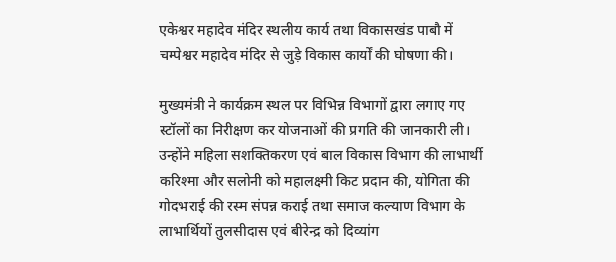एकेश्वर महादेव मंदिर स्थलीय कार्य तथा विकासखंड पाबौ में चम्पेश्वर महादेव मंदिर से जुड़े विकास कार्यों की घोषणा की।

मुख्यमंत्री ने कार्यक्रम स्थल पर विभिन्न विभागों द्वारा लगाए गए स्टॉलों का निरीक्षण कर योजनाओं की प्रगति की जानकारी ली। उन्होंने महिला सशक्तिकरण एवं बाल विकास विभाग की लाभार्थी करिश्मा और सलोनी को महालक्ष्मी किट प्रदान की, योगिता की गोदभराई की रस्म संपन्न कराई तथा समाज कल्याण विभाग के लाभार्थियों तुलसीदास एवं बीरेन्द्र को दिव्यांग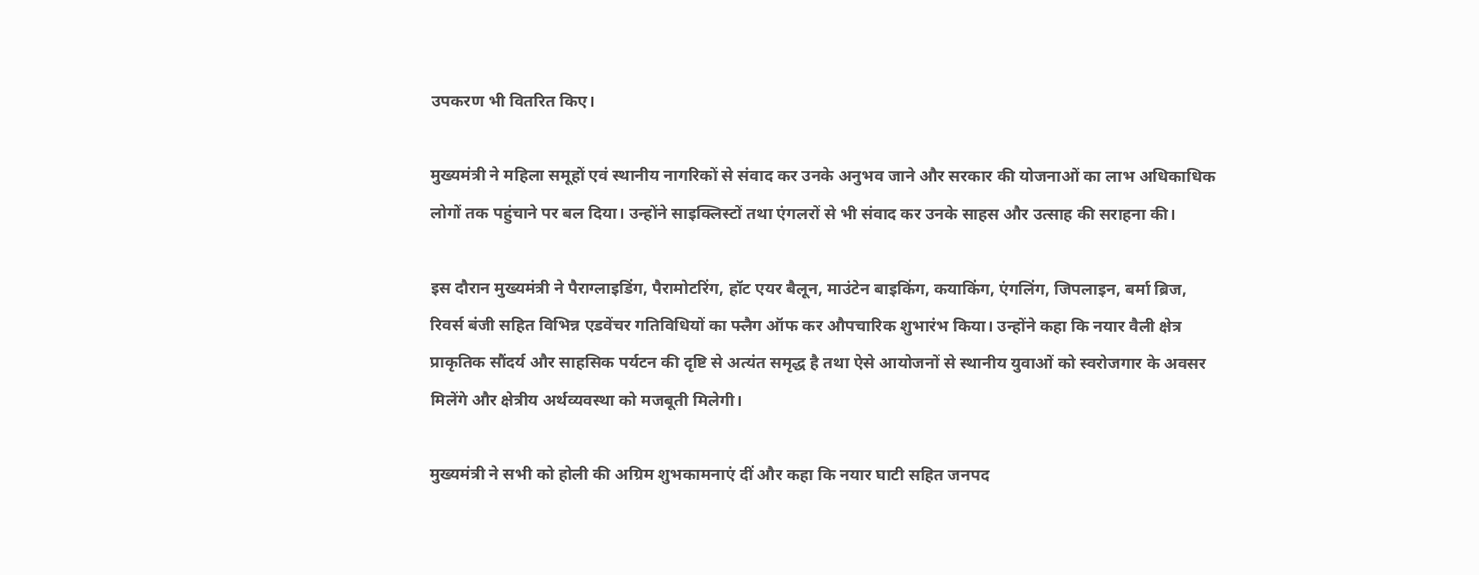उपकरण भी वितरित किए।

मुख्यमंत्री ने महिला समूहों एवं स्थानीय नागरिकों से संवाद कर उनके अनुभव जाने और सरकार की योजनाओं का लाभ अधिकाधिक लोगों तक पहुंचाने पर बल दिया। उन्होंने साइक्लिस्टों तथा एंगलरों से भी संवाद कर उनके साहस और उत्साह की सराहना की।

इस दौरान मुख्यमंत्री ने पैराग्लाइडिंग, पैरामोटरिंग, हॉट एयर बैलून, माउंटेन बाइकिंग, कयाकिंग, एंगलिंग, जिपलाइन, बर्मा ब्रिज, रिवर्स बंजी सहित विभिन्न एडवेंचर गतिविधियों का फ्लैग ऑफ कर औपचारिक शुभारंभ किया। उन्होंने कहा कि नयार वैली क्षेत्र प्राकृतिक सौंदर्य और साहसिक पर्यटन की दृष्टि से अत्यंत समृद्ध है तथा ऐसे आयोजनों से स्थानीय युवाओं को स्वरोजगार के अवसर मिलेंगे और क्षेत्रीय अर्थव्यवस्था को मजबूती मिलेगी।

मुख्यमंत्री ने सभी को होली की अग्रिम शुभकामनाएं दीं और कहा कि नयार घाटी सहित जनपद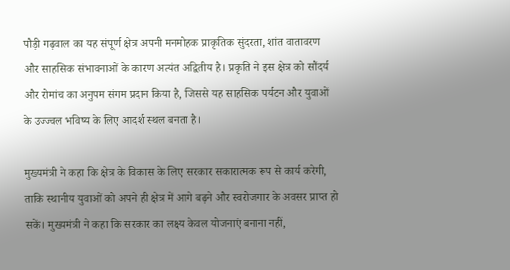पौड़ी गढ़वाल का यह संपूर्ण क्षेत्र अपनी मनमोहक प्राकृतिक सुंदरता, शांत वातावरण और साहसिक संभावनाओं के कारण अत्यंत अद्वितीय है। प्रकृति ने इस क्षेत्र को सौंदर्य और रोमांच का अनुपम संगम प्रदान किया है, जिससे यह साहसिक पर्यटन और युवाओं के उज्ज्वल भविष्य के लिए आदर्श स्थल बनता है।

मुख्यमंत्री ने कहा कि क्षेत्र के विकास के लिए सरकार सकारात्मक रूप से कार्य करेगी, ताकि स्थानीय युवाओं को अपने ही क्षेत्र में आगे बढ़ने और स्वरोजगार के अवसर प्राप्त हो सकें। मुख्यमंत्री ने कहा कि सरकार का लक्ष्य केवल योजनाएं बनाना नहीं,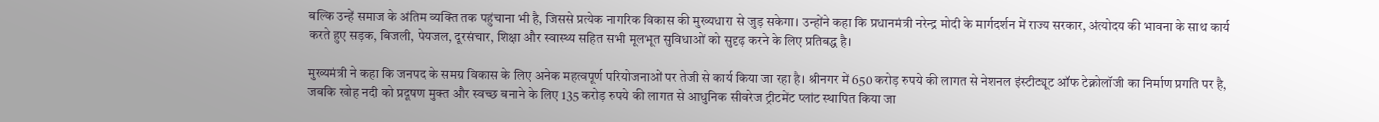बल्कि उन्हें समाज के अंतिम व्यक्ति तक पहुंचाना भी है, जिससे प्रत्येक नागरिक विकास की मुख्यधारा से जुड़ सकेगा। उन्होंने कहा कि प्रधानमंत्री नरेन्द्र मोदी के मार्गदर्शन में राज्य सरकार, अंत्योदय की भावना के साथ कार्य करते हुए सड़क, बिजली, पेयजल, दूरसंचार, शिक्षा और स्वास्थ्य सहित सभी मूलभूत सुविधाओं को सुदृढ़ करने के लिए प्रतिबद्ध है।

मुख्यमंत्री ने कहा कि जनपद के समग्र विकास के लिए अनेक महत्वपूर्ण परियोजनाओं पर तेजी से कार्य किया जा रहा है। श्रीनगर में 650 करोड़ रुपये की लागत से नेशनल इंस्टीट्यूट ऑफ टेक्नोलॉजी का निर्माण प्रगति पर है, जबकि खोह नदी को प्रदूषण मुक्त और स्वच्छ बनाने के लिए 135 करोड़ रुपये की लागत से आधुनिक सीवरेज ट्रीटमेंट प्लांट स्थापित किया जा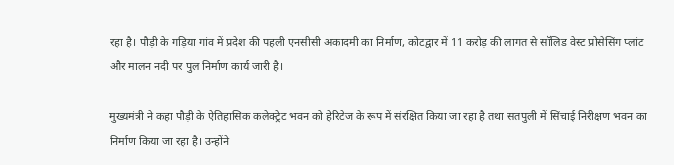रहा है। पौड़ी के गड़िया गांव में प्रदेश की पहली एनसीसी अकादमी का निर्माण, कोटद्वार में 11 करोड़ की लागत से सॉलिड वेस्ट प्रोसेसिंग प्लांट और मालन नदी पर पुल निर्माण कार्य जारी है।

मुख्यमंत्री ने कहा पौड़ी के ऐतिहासिक कलेक्ट्रेट भवन को हेरिटेज के रूप में संरक्षित किया जा रहा है तथा सतपुली में सिंचाई निरीक्षण भवन का निर्माण किया जा रहा है। उन्होंने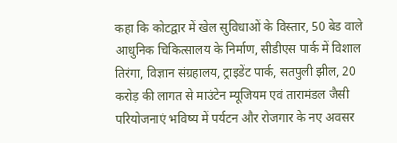कहा कि कोटद्वार में खेल सुविधाओं के विस्तार, 50 बेड वाले आधुनिक चिकित्सालय के निर्माण, सीडीएस पार्क में विशाल तिरंगा, विज्ञान संग्रहालय, ट्राइडेंट पार्क, सतपुली झील, 20 करोड़ की लागत से माउंटेन म्यूजियम एवं तारामंडल जैसी परियोजनाएं भविष्य में पर्यटन और रोजगार के नए अवसर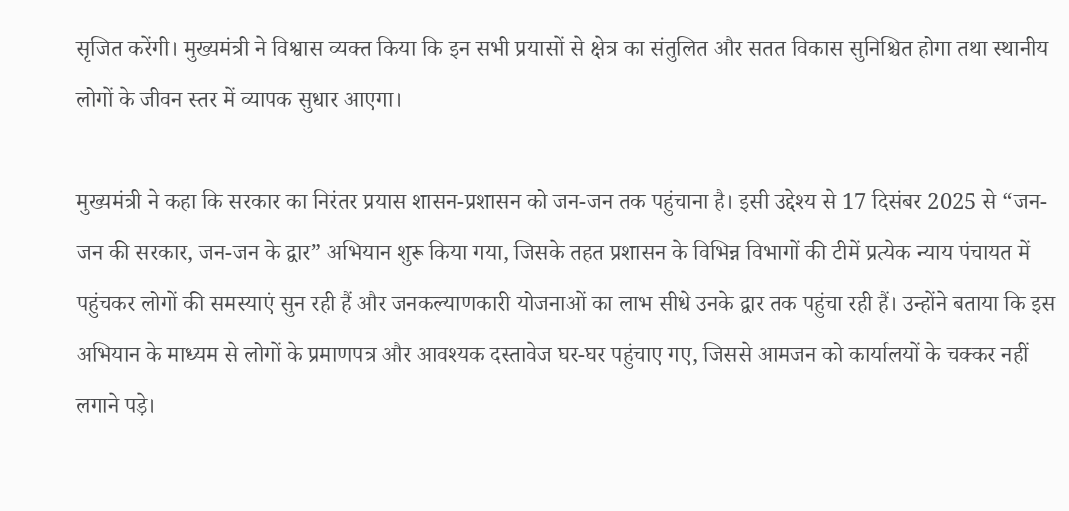सृजित करेंगी। मुख्यमंत्री ने विश्वास व्यक्त किया कि इन सभी प्रयासों से क्षेत्र का संतुलित और सतत विकास सुनिश्चित होगा तथा स्थानीय लोगों के जीवन स्तर में व्यापक सुधार आएगा।

मुख्यमंत्री ने कहा कि सरकार का निरंतर प्रयास शासन-प्रशासन को जन-जन तक पहुंचाना है। इसी उद्देश्य से 17 दिसंबर 2025 से “जन-जन की सरकार, जन-जन के द्वार” अभियान शुरू किया गया, जिसके तहत प्रशासन के विभिन्न विभागों की टीमें प्रत्येक न्याय पंचायत में पहुंचकर लोगों की समस्याएं सुन रही हैं और जनकल्याणकारी योजनाओं का लाभ सीधे उनके द्वार तक पहुंचा रही हैं। उन्होंने बताया कि इस अभियान के माध्यम से लोगों के प्रमाणपत्र और आवश्यक दस्तावेज घर-घर पहुंचाए गए, जिससे आमजन को कार्यालयों के चक्कर नहीं लगाने पड़े।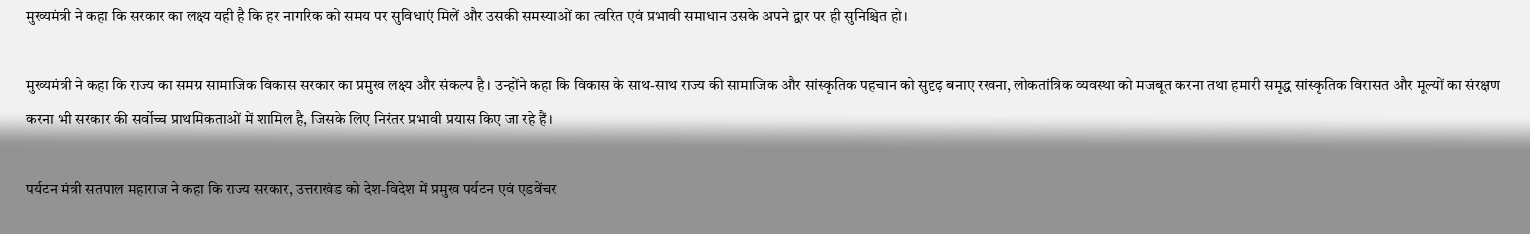मुख्यमंत्री ने कहा कि सरकार का लक्ष्य यही है कि हर नागरिक को समय पर सुविधाएं मिलें और उसकी समस्याओं का त्वरित एवं प्रभावी समाधान उसके अपने द्वार पर ही सुनिश्चित हो।

मुख्यमंत्री ने कहा कि राज्य का समग्र सामाजिक विकास सरकार का प्रमुख लक्ष्य और संकल्प है। उन्होंने कहा कि विकास के साथ-साथ राज्य की सामाजिक और सांस्कृतिक पहचान को सुदृढ़ बनाए रखना, लोकतांत्रिक व्यवस्था को मजबूत करना तथा हमारी समृद्ध सांस्कृतिक विरासत और मूल्यों का संरक्षण करना भी सरकार की सर्वोच्च प्राथमिकताओं में शामिल है, जिसके लिए निरंतर प्रभावी प्रयास किए जा रहे हैं।

पर्यटन मंत्री सतपाल महाराज ने कहा कि राज्य सरकार, उत्तराखंड को देश-विदेश में प्रमुख पर्यटन एवं एडवेंचर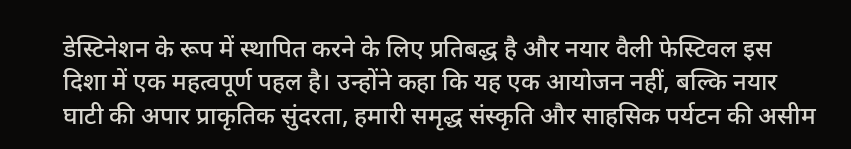डेस्टिनेशन के रूप में स्थापित करने के लिए प्रतिबद्ध है और नयार वैली फेस्टिवल इस दिशा में एक महत्वपूर्ण पहल है। उन्होंने कहा कि यह एक आयोजन नहीं, बल्कि नयार घाटी की अपार प्राकृतिक सुंदरता, हमारी समृद्ध संस्कृति और साहसिक पर्यटन की असीम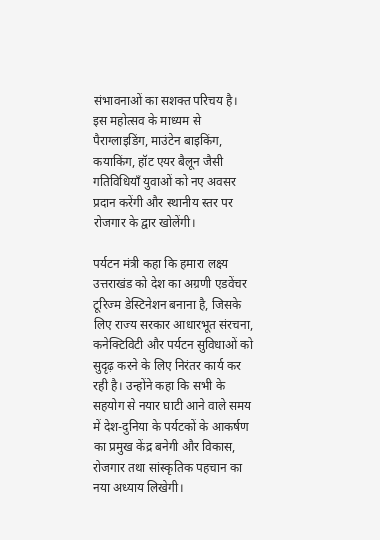संभावनाओं का सशक्त परिचय है। इस महोत्सव के माध्यम से पैराग्लाइडिंग, माउंटेन बाइकिंग, कयाकिंग, हॉट एयर बैलून जैसी गतिविधियाँ युवाओं को नए अवसर प्रदान करेंगी और स्थानीय स्तर पर रोजगार के द्वार खोलेंगी।

पर्यटन मंत्री कहा कि हमारा लक्ष्य उत्तराखंड को देश का अग्रणी एडवेंचर टूरिज्म डेस्टिनेशन बनाना है, जिसके लिए राज्य सरकार आधारभूत संरचना, कनेक्टिविटी और पर्यटन सुविधाओं को सुदृढ़ करने के लिए निरंतर कार्य कर रही है। उन्होंने कहा कि सभी के सहयोग से नयार घाटी आने वाले समय में देश-दुनिया के पर्यटकों के आकर्षण का प्रमुख केंद्र बनेगी और विकास, रोजगार तथा सांस्कृतिक पहचान का नया अध्याय लिखेगी।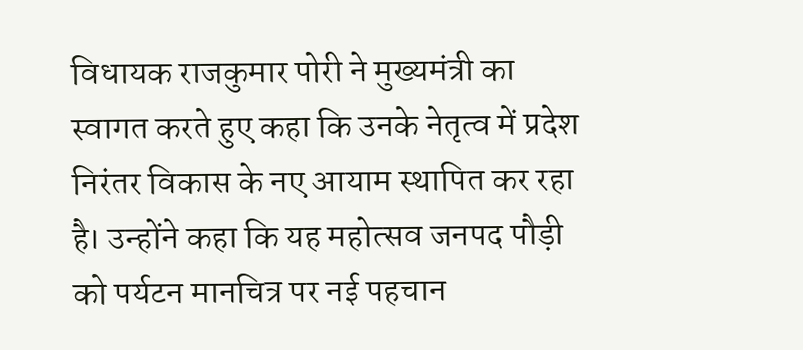विधायक राजकुमार पोरी ने मुख्यमंत्री का स्वागत करते हुए कहा कि उनके नेतृत्व में प्रदेश निरंतर विकास के नए आयाम स्थापित कर रहा है। उन्होंने कहा कि यह महोत्सव जनपद पौड़ी को पर्यटन मानचित्र पर नई पहचान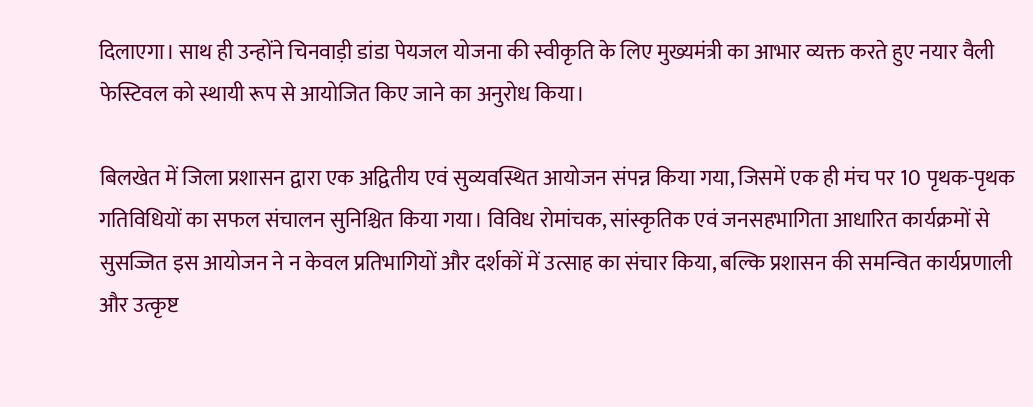दिलाएगा। साथ ही उन्होंने चिनवाड़ी डांडा पेयजल योजना की स्वीकृति के लिए मुख्यमंत्री का आभार व्यक्त करते हुए नयार वैली फेस्टिवल को स्थायी रूप से आयोजित किए जाने का अनुरोध किया।

बिलखेत में जिला प्रशासन द्वारा एक अद्वितीय एवं सुव्यवस्थित आयोजन संपन्न किया गया, जिसमें एक ही मंच पर 10 पृथक-पृथक गतिविधियों का सफल संचालन सुनिश्चित किया गया। विविध रोमांचक, सांस्कृतिक एवं जनसहभागिता आधारित कार्यक्रमों से सुसज्जित इस आयोजन ने न केवल प्रतिभागियों और दर्शकों में उत्साह का संचार किया, बल्कि प्रशासन की समन्वित कार्यप्रणाली और उत्कृष्ट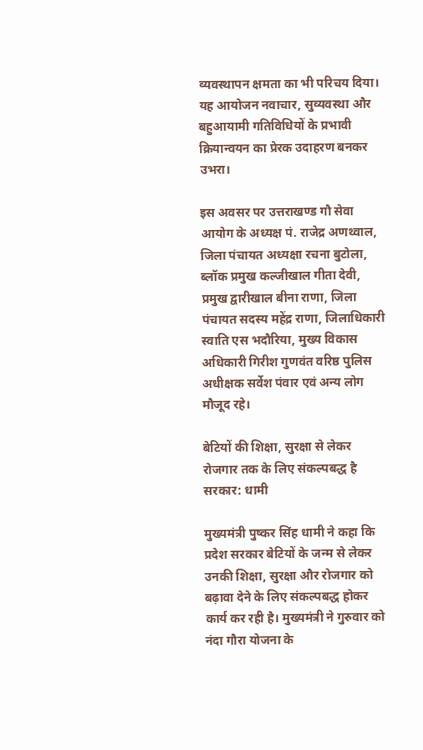व्यवस्थापन क्षमता का भी परिचय दिया। यह आयोजन नवाचार, सुव्यवस्था और बहुआयामी गतिविधियों के प्रभावी क्रियान्वयन का प्रेरक उदाहरण बनकर उभरा।

इस अवसर पर उत्तराखण्ड गौ सेवा आयोग के अध्यक्ष पं. राजेद्र अणथ्वाल, जिला पंचायत अध्यक्षा रचना बुटोला, ब्लॉक प्रमुख कल्जीखाल गीता देवी, प्रमुख द्वारीखाल बीना राणा, जिला पंचायत सदस्य महेंद्र राणा, जिलाधिकारी स्वाति एस भदौरिया, मुख्य विकास अधिकारी गिरीश गुणवंत वरिष्ठ पुलिस अधीक्षक सर्वेश पंवार एवं अन्य लोग मौजूद रहे।

बेटियों की शिक्षा, सुरक्षा से लेकर रोजगार तक के लिए संकल्पबद्ध है सरकार: धामी

मुख्यमंत्री पुष्कर सिंह धामी ने कहा कि प्रदेश सरकार बेटियों के जन्म से लेकर उनकी शिक्षा, सुरक्षा और रोजगार को बढ़ावा देने के लिए संकल्पबद्ध होकर कार्य कर रही है। मुख्यमंत्री ने गुरुवार को नंदा गौरा योजना के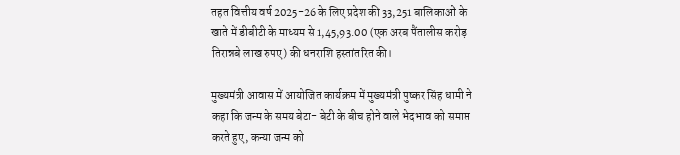तहत वित्तीय वर्ष 2025-26 के लिए प्रदेश की 33,251 बालिकाओं के खाते में डीबीटी के माध्यम से 1,45,93.00 (एक अरब पैंतालीस करोड़ तिरान्नबे लाख रुपए) की धनराशि हस्तांतरित की।

मुख्यमंत्री आवास में आयोजित कार्यक्रम में मुख्यमंत्री पुष्कर सिंह धामी ने कहा कि जन्म के समय बेटा- बेटी के बीच होने वाले भेदभाव को समाप्त करते हुए, कन्या जन्म को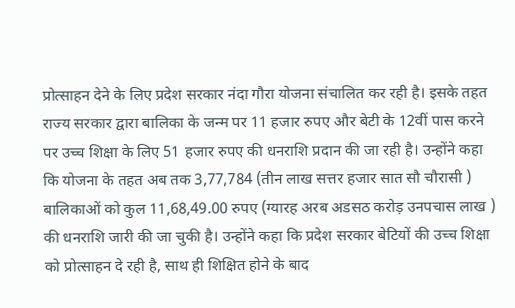प्रोत्साहन देने के लिए प्रदेश सरकार नंदा गौरा योजना संचालित कर रही है। इसके तहत राज्य सरकार द्वारा बालिका के जन्म पर 11 हजार रुपए और बेटी के 12वीं पास करने पर उच्च शिक्षा के लिए 51 हजार रुपए की धनराशि प्रदान की जा रही है। उन्होंने कहा कि योजना के तहत अब तक 3,77,784 (तीन लाख सत्तर हजार सात सौ चौरासी ) बालिकाओं को कुल 11,68,49.00 रुपए (ग्यारह अरब अडसठ करोड़ उनपचास लाख ) की धनराशि जारी की जा चुकी है। उन्होंने कहा कि प्रदेश सरकार बेटियों की उच्च शिक्षा को प्रोत्साहन दे रही है, साथ ही शिक्षित होने के बाद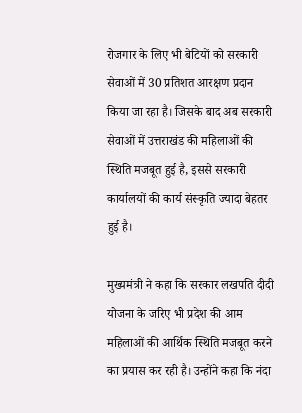रोजगार के लिए भी बेटियों को सरकारी सेवाओं में 30 प्रतिशत आरक्षण प्रदान किया जा रहा है। जिसके बाद अब सरकारी सेवाओं में उत्तराखंड की महिलाओं की स्थिति मजबूत हुई है, इससे सरकारी कार्यालयों की कार्य संस्कृति ज्यादा बेहतर हुई है।

मुख्यमंत्री ने कहा कि सरकार लखपति दीदी योजना के जरिए भी प्रदेश की आम महिलाओं की आर्थिक स्थिति मजबूत करने का प्रयास कर रही है। उन्होंने कहा कि नंदा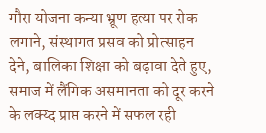गौरा योजना कन्या भ्रूण हत्या पर रोक लगाने, संस्थागत प्रसव को प्रोत्साहन देने, बालिका शिक्षा को बढ़ावा देते हुए, समाज में लैंगिक असमानता को दूर करने के लक्य्द प्राप्त करने में सफल रही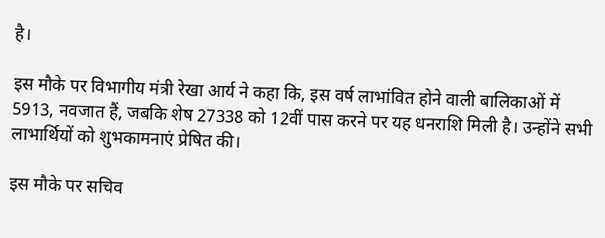है।

इस मौके पर विभागीय मंत्री रेखा आर्य ने कहा कि, इस वर्ष लाभांवित होने वाली बालिकाओं में 5913, नवजात हैं, जबकि शेष 27338 को 12वीं पास करने पर यह धनराशि मिली है। उन्होंने सभी लाभार्थियों को शुभकामनाएं प्रेषित की।

इस मौके पर सचिव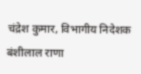चंद्रेश कुमार, विभागीय निदेशक बंशीलाल राणा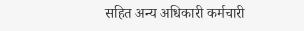सहित अन्य अधिकारी कर्मचारी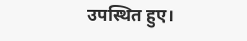उपस्थित हुए।